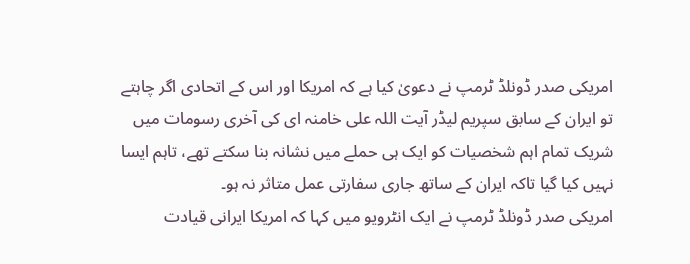امریکی صدر ڈونلڈ ٹرمپ نے دعویٰ کیا ہے کہ امریکا اور اس کے اتحادی اگر چاہتے تو ایران کے سابق سپریم لیڈر آیت اللہ علی خامنہ ای کی آخری رسومات میں شریک تمام اہم شخصیات کو ایک ہی حملے میں نشانہ بنا سکتے تھے، تاہم ایسا نہیں کیا گیا تاکہ ایران کے ساتھ جاری سفارتی عمل متاثر نہ ہو۔
امریکی صدر ڈونلڈ ٹرمپ نے ایک انٹرویو میں کہا کہ امریکا ایرانی قیادت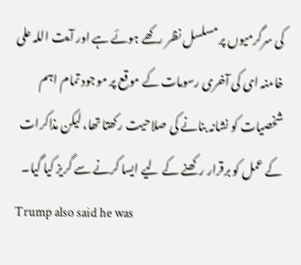کی سرگرمیوں پر مسلسل نظر رکھے ہوئے ہے اور آیت اللہ علی خامنہ ای کی آخری رسومات کے موقع پر موجود تمام اہم شخصیات کو نشانہ بنانے کی صلاحیت رکھتا تھا، لیکن مذاکرات کے عمل کو برقرار رکھنے کے لیے ایسا کرنے سے گریز کیا گیا۔
Trump also said he was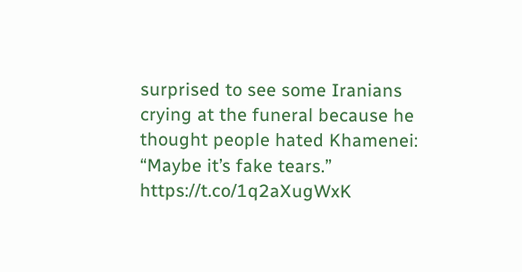surprised to see some Iranians crying at the funeral because he thought people hated Khamenei: “Maybe it’s fake tears.” https://t.co/1q2aXugWxK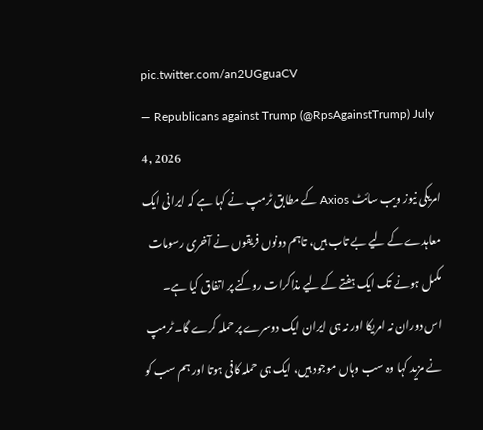pic.twitter.com/an2UGguaCV
— Republicans against Trump (@RpsAgainstTrump) July 4, 2026
امریکی نیوز ویب سائٹ Axios کے مطابق ٹرمپ نے کہا ہے کہ ایرانی ایک معاہدے کے لیے بے تاب ہیں، تاہم دونوں فریقوں نے آخری رسومات مکمل ہونے تک ایک ہفتے کے لیے مذاکرات روکنے پر اتفاق کیا ہے۔ اس دوران نہ امریکا اور نہ ہی ایران ایک دوسرے پر حملہ کرے گا۔ ٹرمپ نے مزید کہا وہ سب وہاں موجود ہیں، ایک ہی حملہ کافی ہوتا اور ہم سب کو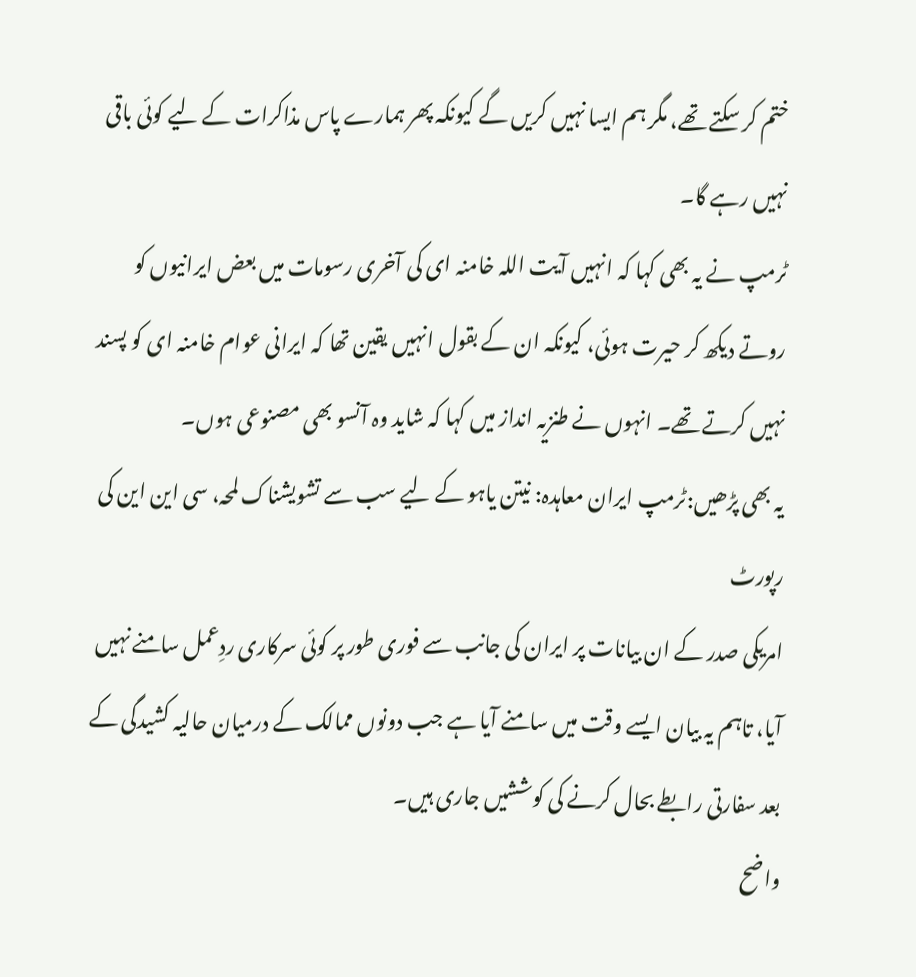ختم کر سکتے تھے، مگر ہم ایسا نہیں کریں گے کیونکہ پھر ہمارے پاس مذاکرات کے لیے کوئی باقی نہیں رہے گا۔
ٹرمپ نے یہ بھی کہا کہ انہیں آیت اللہ خامنہ ای کی آخری رسومات میں بعض ایرانیوں کو روتے دیکھ کر حیرت ہوئی، کیونکہ ان کے بقول انہیں یقین تھا کہ ایرانی عوام خامنہ ای کو پسند نہیں کرتے تھے۔ انہوں نے طنزیہ انداز میں کہا کہ شاید وہ آنسو بھی مصنوعی ہوں۔
یہ بھی پڑھیں:ٹرمپ ایران معاہدہ: نیتن یاہو کے لیے سب سے تشویشناک لمحہ، سی این این کی رپورٹ
امریکی صدر کے ان بیانات پر ایران کی جانب سے فوری طور پر کوئی سرکاری ردِعمل سامنے نہیں آیا، تاہم یہ بیان ایسے وقت میں سامنے آیا ہے جب دونوں ممالک کے درمیان حالیہ کشیدگی کے بعد سفارتی رابطے بحال کرنے کی کوششیں جاری ہیں۔
واضح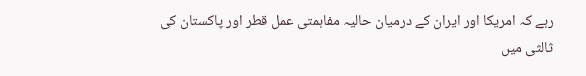رہے کہ امریکا اور ایران کے درمیان حالیہ مفاہمتی عمل قطر اور پاکستان کی ثالثی میں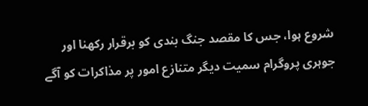شروع ہوا، جس کا مقصد جنگ بندی کو برقرار رکھنا اور جوہری پروگرام سمیت دیگر متنازع امور پر مذاکرات کو آگے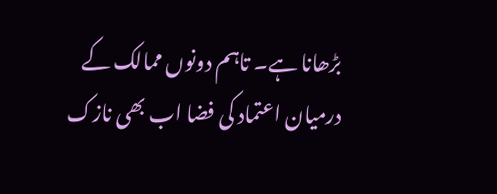بڑھانا ہے۔ تاہم دونوں ممالک کے درمیان اعتماد کی فضا اب بھی نازک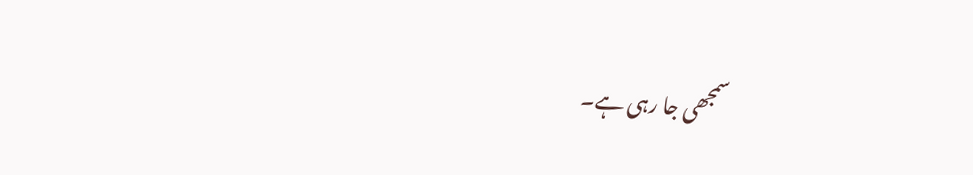سمجھی جا رہی ہے۔